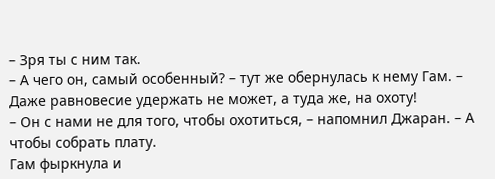– Зря ты с ним так.
– А чего он, самый особенный? – тут же обернулась к нему Гам. – Даже равновесие удержать не может, а туда же, на охоту!
– Он с нами не для того, чтобы охотиться, – напомнил Джаран. – А чтобы собрать плату.
Гам фыркнула и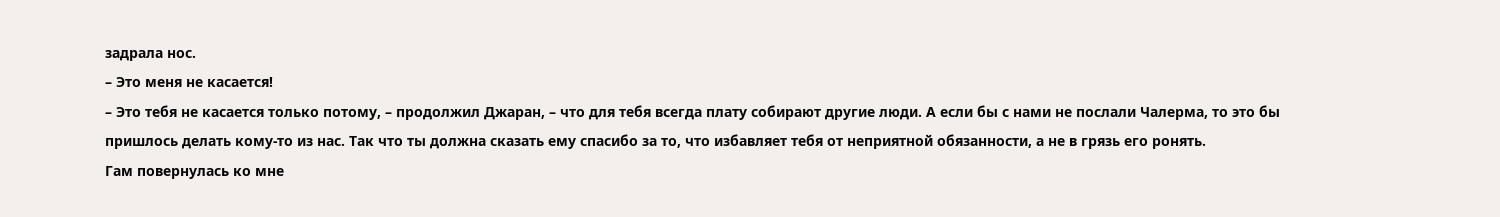задрала нос.
– Это меня не касается!
– Это тебя не касается только потому, – продолжил Джаран, – что для тебя всегда плату собирают другие люди. А если бы с нами не послали Чалерма, то это бы пришлось делать кому-то из нас. Так что ты должна сказать ему спасибо за то, что избавляет тебя от неприятной обязанности, а не в грязь его ронять.
Гам повернулась ко мне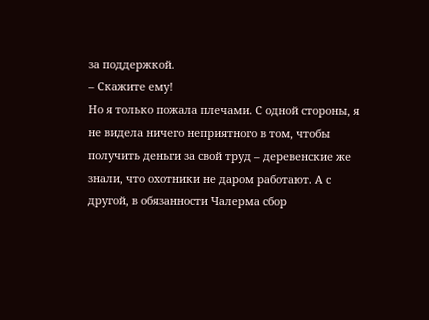за поддержкой.
– Скажите ему!
Но я только пожала плечами. С одной стороны, я не видела ничего неприятного в том, чтобы получить деньги за свой труд – деревенские же знали, что охотники не даром работают. А с другой, в обязанности Чалерма сбор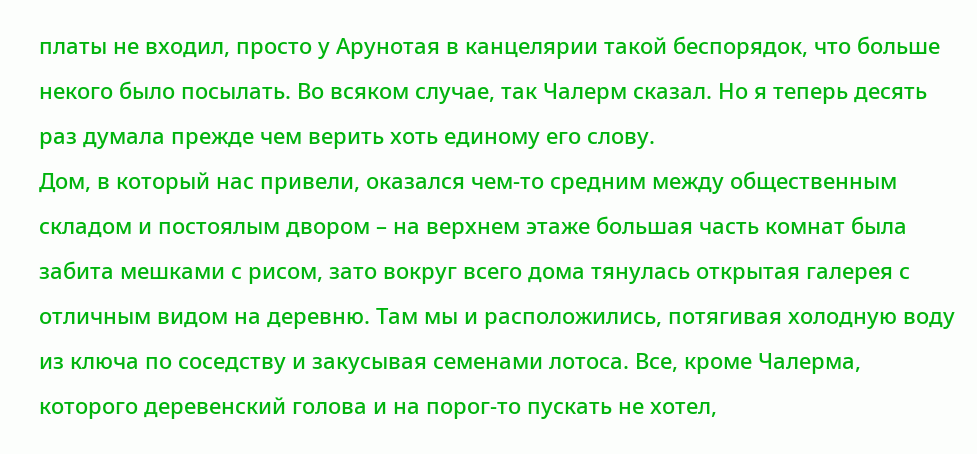платы не входил, просто у Арунотая в канцелярии такой беспорядок, что больше некого было посылать. Во всяком случае, так Чалерм сказал. Но я теперь десять раз думала прежде чем верить хоть единому его слову.
Дом, в который нас привели, оказался чем-то средним между общественным складом и постоялым двором – на верхнем этаже большая часть комнат была забита мешками с рисом, зато вокруг всего дома тянулась открытая галерея с отличным видом на деревню. Там мы и расположились, потягивая холодную воду из ключа по соседству и закусывая семенами лотоса. Все, кроме Чалерма, которого деревенский голова и на порог-то пускать не хотел,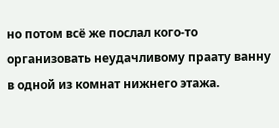но потом всё же послал кого-то организовать неудачливому праату ванну в одной из комнат нижнего этажа.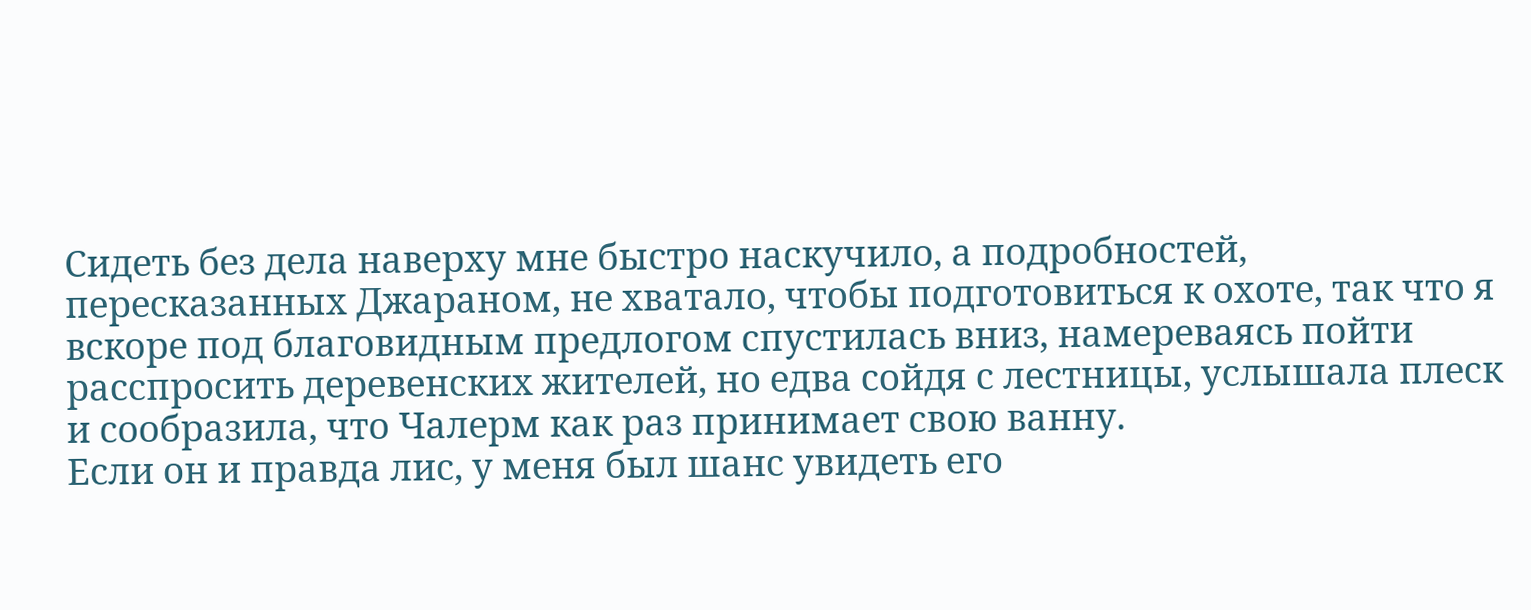Сидеть без дела наверху мне быстро наскучило, а подробностей, пересказанных Джараном, не хватало, чтобы подготовиться к охоте, так что я вскоре под благовидным предлогом спустилась вниз, намереваясь пойти расспросить деревенских жителей, но едва сойдя с лестницы, услышала плеск и сообразила, что Чалерм как раз принимает свою ванну.
Если он и правда лис, у меня был шанс увидеть его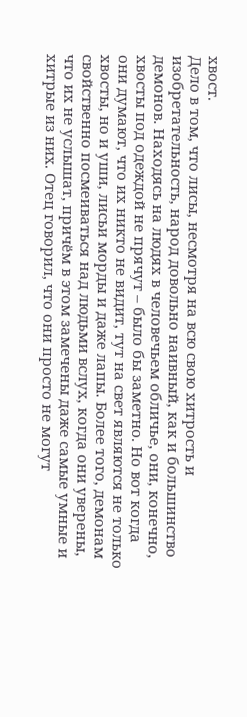хвост.
Дело в том, что лисы, несмотря на всю свою хитрость и изобретательность, народ довольно наивный, как и большинство демонов. Находясь на людях в человечьем обличье, они, конечно, хвосты под одеждой не прячут – было бы заметно. Но вот когда они думают, что их никто не видит, тут на свет являются не только хвосты, но и уши, лисьи морды и даже лапы. Более того, демонам свойственно посмеиваться над людьми вслух, когда они уверены, что их не услышат, причём в этом замечены даже самые умные и хитрые из них. Отец говорил, что они просто не могут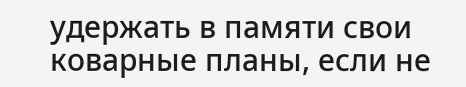удержать в памяти свои коварные планы, если не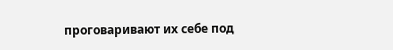проговаривают их себе под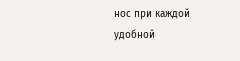нос при каждой удобной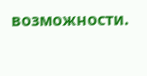возможности.